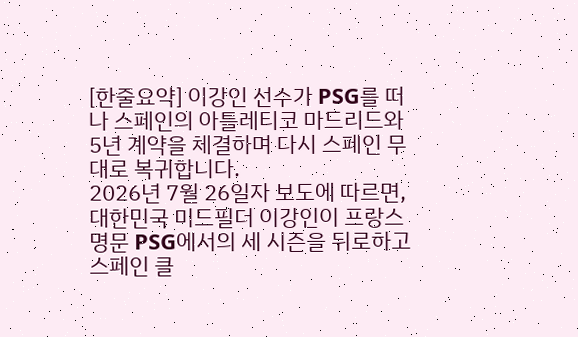[한줄요약] 이강인 선수가 PSG를 떠나 스페인의 아틀레티코 마드리드와 5년 계약을 체결하며 다시 스페인 무대로 복귀합니다.
2026년 7월 26일자 보도에 따르면, 대한민국 미드필더 이강인이 프랑스 명문 PSG에서의 세 시즌을 뒤로하고 스페인 클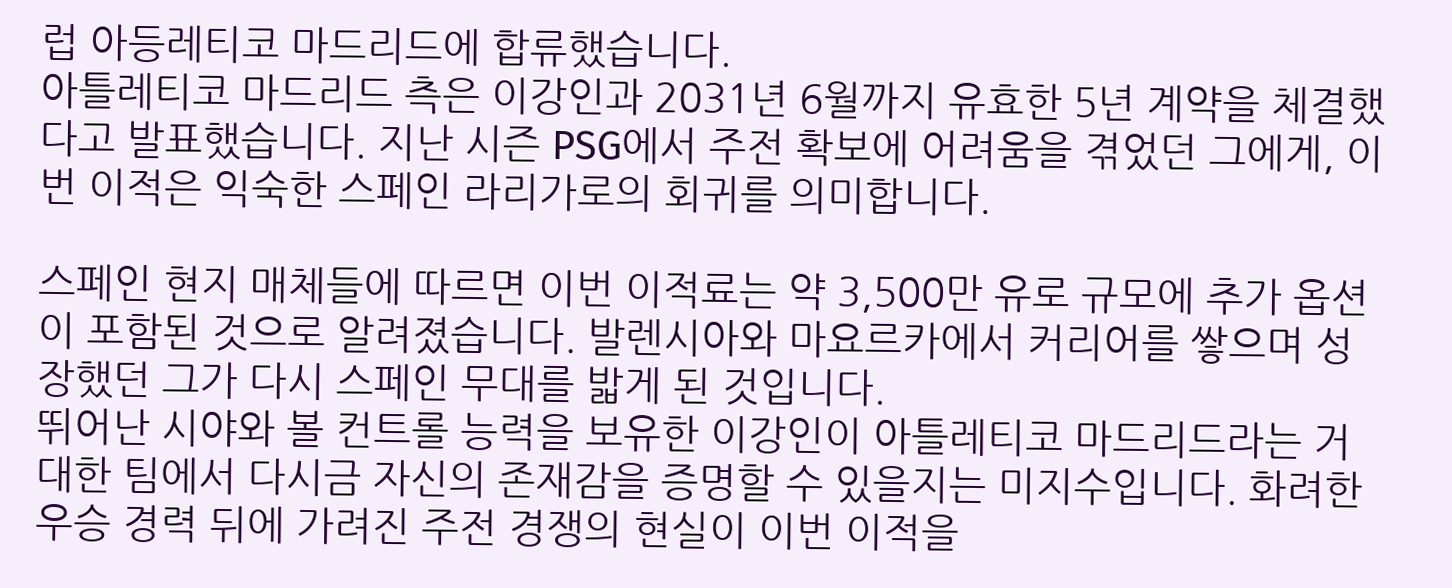럽 아등레티코 마드리드에 합류했습니다.
아틀레티코 마드리드 측은 이강인과 2031년 6월까지 유효한 5년 계약을 체결했다고 발표했습니다. 지난 시즌 PSG에서 주전 확보에 어려움을 겪었던 그에게, 이번 이적은 익숙한 스페인 라리가로의 회귀를 의미합니다.

스페인 현지 매체들에 따르면 이번 이적료는 약 3,500만 유로 규모에 추가 옵션이 포함된 것으로 알려졌습니다. 발렌시아와 마요르카에서 커리어를 쌓으며 성장했던 그가 다시 스페인 무대를 밟게 된 것입니다.
뛰어난 시야와 볼 컨트롤 능력을 보유한 이강인이 아틀레티코 마드리드라는 거대한 팀에서 다시금 자신의 존재감을 증명할 수 있을지는 미지수입니다. 화려한 우승 경력 뒤에 가려진 주전 경쟁의 현실이 이번 이적을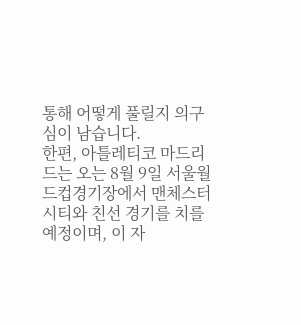통해 어떻게 풀릴지 의구심이 남습니다.
한편, 아틀레티코 마드리드는 오는 8월 9일 서울월드컵경기장에서 맨체스터 시티와 친선 경기를 치를 예정이며, 이 자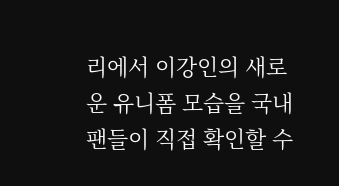리에서 이강인의 새로운 유니폼 모습을 국내 팬들이 직접 확인할 수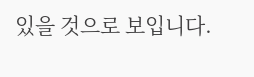있을 것으로 보입니다.